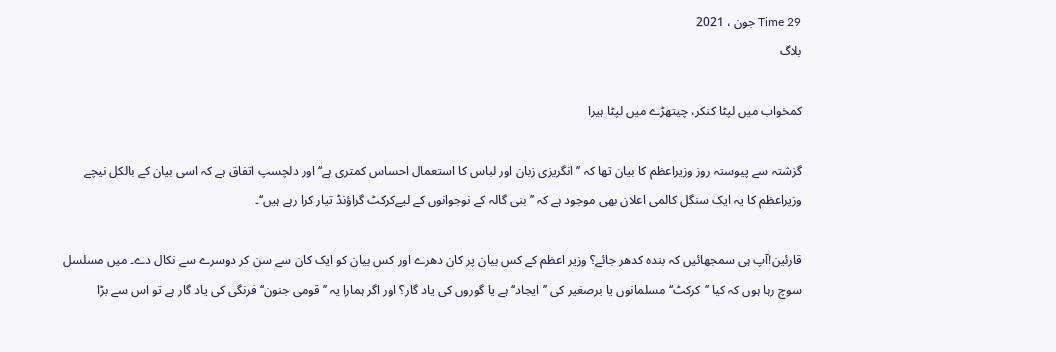Time 29 جون ، 2021
بلاگ

کمخواب میں لپٹا کنکر، چیتھڑے میں لپٹا ہیرا

گزشتہ سے پیوستہ روز وزیراعظم کا بیان تھا کہ ’’انگریزی زبان اور لباس کا استعمال احساس کمتری ہے‘‘ اور دلچسپ اتفاق ہے کہ اسی بیان کے بالکل نیچے وزیراعظم کا یہ ایک سنگل کالمی اعلان بھی موجود ہے کہ ’’بنی گالہ کے نوجوانوں کے لیےکرکٹ گراؤنڈ تیار کرا رہے ہیں‘‘۔

قارئین!آپ ہی سمجھائیں کہ بندہ کدھر جائے؟ وزیر اعظم کے کس بیان پر کان دھرے اور کس بیان کو ایک کان سے سن کر دوسرے سے نکال دے۔ میں مسلسل سوچ رہا ہوں کہ کیا ’’کرکٹ‘‘مسلمانوں یا برصغیر کی ’’ایجاد‘‘ ہے یا گوروں کی یاد گار؟ اور اگر ہمارا یہ ’’قومی جنون‘‘فرنگی کی یاد گار ہے تو اس سے بڑا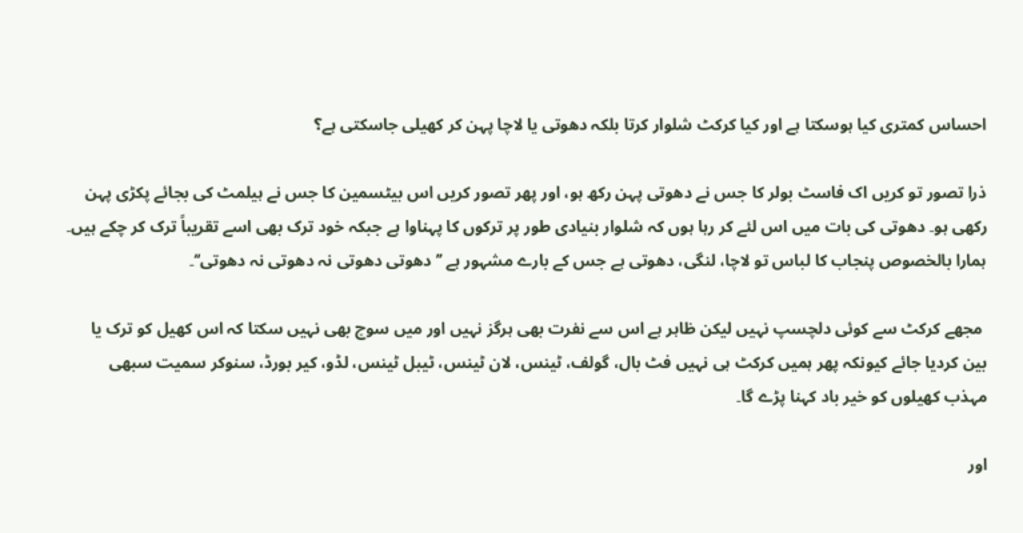احساس کمتری کیا ہوسکتا ہے اور کیا کرکٹ شلوار کرتا بلکہ دھوتی یا لاچا پہن کر کھیلی جاسکتی ہے؟

ذرا تصور تو کریں اک فاسٹ بولر کا جس نے دھوتی پہن رکھ ہو، اور پھر تصور کریں اس بیٹسمین کا جس نے ہیلمٹ کی بجائے پکڑی پہن رکھی ہو۔ دھوتی کی بات میں اس لئے کر رہا ہوں کہ شلوار بنیادی طور پر ترکوں کا پہناوا ہے جبکہ خود ترک بھی اسے تقریباً ترک کر چکے ہیں۔ ہمارا بالخصوص پنجاب کا لباس تو لاچا، لنگی، دھوتی ہے جس کے بارے مشہور ہے ’’دھوتی دھوتی نہ دھوتی نہ دھوتی‘‘۔

 مجھے کرکٹ سے کوئی دلچسپ نہیں لیکن ظاہر ہے اس سے نفرت بھی ہرگز نہیں اور میں سوچ بھی نہیں سکتا کہ اس کھیل کو ترک یا بین کردیا جائے کیونکہ پھر ہمیں کرکٹ ہی نہیں فٹ بال، گولف، ٹینس، لان ٹینس، ٹیبل ٹینس، لڈو، کیر بورڈ، سنوکر سمیت سبھی مہذب کھیلوں کو خیر باد کہنا پڑے گا۔

اور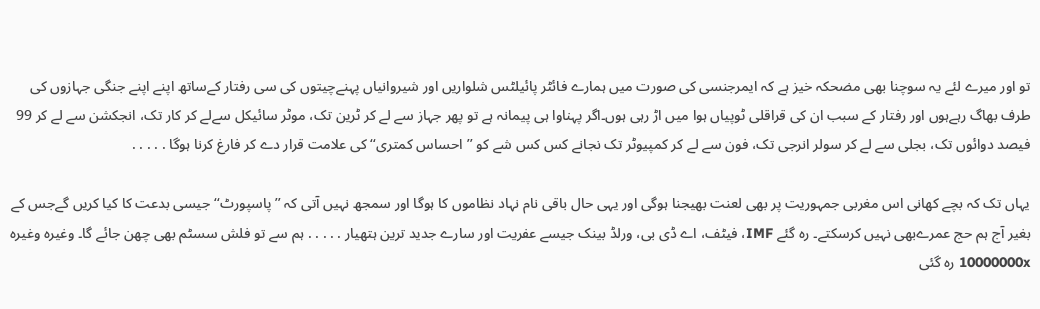تو اور میرے لئے یہ سوچنا بھی مضحکہ خیز ہے کہ ایمرجنسی کی صورت میں ہمارے فائٹر پائیلٹس شلواریں اور شیروانیاں پہنےچیتوں کی سی رفتار کےساتھ اپنے اپنے جنگی جہازوں کی طرف بھاگ رہےہوں اور رفتار کے سبب ان کی قراقلی ٹوپیاں ہوا میں اڑ رہی ہوں۔اگر پہناوا ہی پیمانہ ہے تو پھر جہاز سے لے کر ٹرین تک، موٹر سائیکل سےلے کر کار تک، انجکشن سے لے کر 99 فیصد دوائوں تک، بجلی سے لے کر سولر انرجی تک، فون سے لے کر کمپیوٹر تک نجانے کس کس شے کو ’’احساس کمتری‘‘ کی علامت قرار دے کر فارغ کرنا ہوگا . . . . .

یہاں تک کہ بچے کھانی اس مغربی جمہوریت پر بھی لعنت بھیجنا ہوگی اور یہی حال باقی نام نہاد نظاموں کا ہوگا اور سمجھ نہیں آتی کہ ’’پاسپورٹ‘‘ جیسی بدعت کا کیا کریں گےجس کے بغیر آج ہم حج عمرےبھی نہیں کرسکتے۔ رہ گئے IMF، فیٹف، اے ڈی بی، ورلڈ بینک جیسے عفریت اور سارے جدید ترین ہتھیار . . . . . ہم سے تو فلش سسٹم بھی چھن جائے گا۔ وغیرہ وغیرہ 10000000x رہ گئی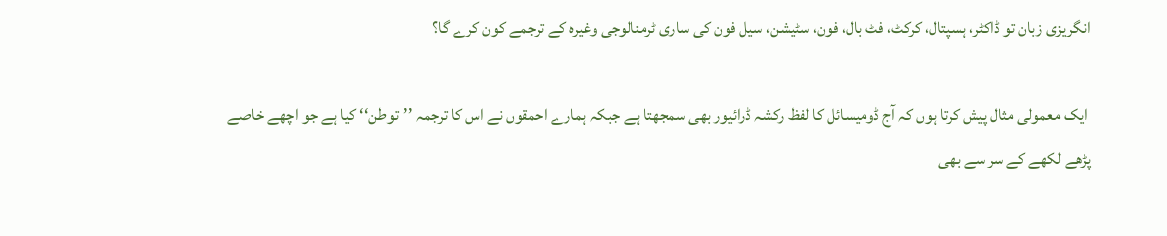انگریزی زبان تو ڈاکٹر، ہسپتال، کرکٹ، فٹ بال، فون، سٹیشن، سیل فون کی ساری ٹرمنالوجی وغیرہ کے ترجمے کون کرے گا؟

 ایک معمولی مثال پیش کرتا ہوں کہ آج ڈومیسائل کا لفظ رکشہ ڈرائیور بھی سمجھتا ہے جبکہ ہمارے احمقوں نے اس کا ترجمہ ’’توطن‘‘ کیا ہے جو اچھے خاصے پڑھے لکھے کے سر سے بھی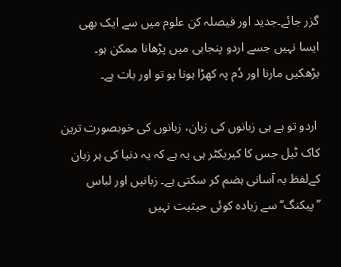گزر جائے۔جدید اور فیصلہ کن علوم میں سے ایک بھی ایسا نہیں جسے اردو پنجابی میں پڑھانا ممکن ہو۔ بڑھکیں مارنا اور دُم پہ کھڑا ہونا ہو تو اور بات ہے۔

 اردو تو ہے ہی زبانوں کی زبان، زبانوں کی خوبصورت ترین کاک ٹیل جس کا کیریکٹر ہی یہ ہے کہ یہ دنیا کی ہر زبان کےلفظ بہ آسانی ہضم کر سکتی ہے۔ زبانیں اور لباس ’’پیکنگ‘‘ سے زیادہ کوئی حیثیت نہیں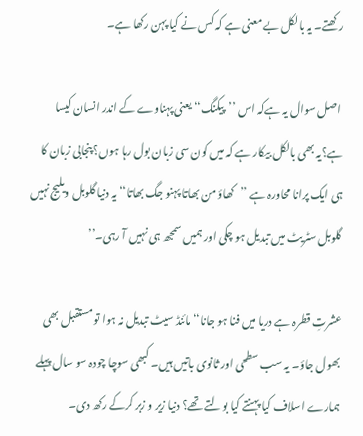رکھتے۔ یہ بالکل بے معنی ہے کہ کس نے کیا پہن رکھا ہے۔

 اصل سوال یہ ہےکہ اس ’’پیکنگ‘‘ یعنی پہناوے کے اندر انسان کیسا ہے؟یہ بھی بالکل بیکار ہے کہ میں کون سی زبان بول رہا ہوں؟ پنجابی زبان کا ہی ایک پرانا محاورہ ہے ’’کھاؤ من بھاتا پہنو جگ بھاتا‘‘ یہ دنیا گلوبل ویلیج نہیں گلوبل سٹریٹ میں تبدیل ہو چکی اور ہمیں سمجھ ہی نہیں آ رہی۔’’

عشرتِ قطرہ ہے دریا میں فنا ہو جانا‘‘مائنڈ سیٹ تبدیل نہ ہوا تو مستقبل بھی بھول جاؤ۔ یہ سب سطحی اور ثانوی باتیں ہیں۔ کبھی سوچا چودہ سو سال پہلے ہمارے اسلاف کیا پہنتے کیا بولتے تھے؟ دنیا زیر و زبر کرکے رکھ دی۔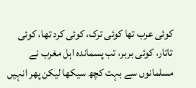کوئی عرب تھا کوئی ترک، کوئی کرد تھا، کوئی تاتار، کوئی بربر، تب پسماندہ اہل مغرب نے مسلمانوں سے بہت کچھ سیکھا لیکن پھر انہیں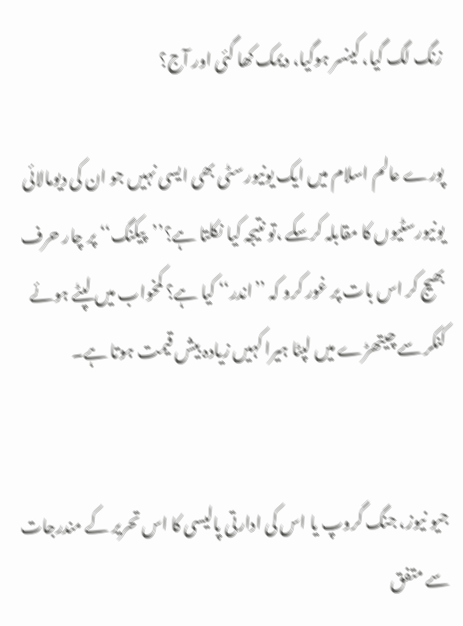زنگ لگ گیا، کینسر ہوگیا، دیمک کھا گئی اور آج؟

پورے عالم اسلام میں ایک یونیورسٹی بھی ایسی نہیں جو ان کی دیومالائی یونیورسٹیوں کا مقابلہ کرسکے ،تو نتیجہ کیا نکلتا ہے؟’’پیکنگ‘‘ پر چار حرف بھیج کر اس بات پر غور کرو کہ ’’اندر‘‘ کیا ہے؟ کمخواب میں لپٹے ہوئے کنکر سے چیتھڑے میں لپٹا ہیرا کہیں زیادہ بیش قیمت ہوتا ہے۔


جیو نیوز، جنگ گروپ یا اس کی ادارتی پالیسی کا اس تحریر کے مندرجات سے متفق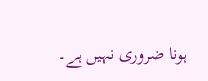ہونا ضروری نہیں ہے۔